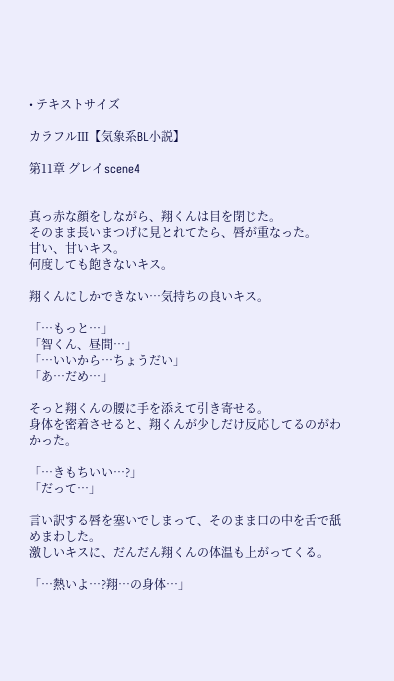• テキストサイズ

カラフルⅢ【気象系BL小説】

第11章 グレイscene4


真っ赤な顔をしながら、翔くんは目を閉じた。
そのまま長いまつげに見とれてたら、唇が重なった。
甘い、甘いキス。
何度しても飽きないキス。

翔くんにしかできない…気持ちの良いキス。

「…もっと…」
「智くん、昼間…」
「…いいから…ちょうだい」
「あ…だめ…」

そっと翔くんの腰に手を添えて引き寄せる。
身体を密着させると、翔くんが少しだけ反応してるのがわかった。

「…きもちいい…?」
「だって…」

言い訳する唇を塞いでしまって、そのまま口の中を舌で舐めまわした。
激しいキスに、だんだん翔くんの体温も上がってくる。

「…熱いよ…?翔…の身体…」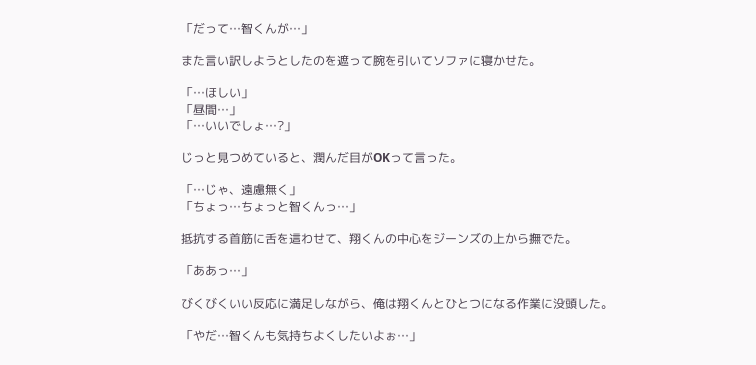「だって…智くんが…」

また言い訳しようとしたのを遮って腕を引いてソファに寝かせた。

「…ほしい」
「昼間…」
「…いいでしょ…?」

じっと見つめていると、潤んだ目がOKって言った。

「…じゃ、遠慮無く」
「ちょっ…ちょっと智くんっ…」

抵抗する首筋に舌を這わせて、翔くんの中心をジーンズの上から撫でた。

「ああっ…」

びくびくいい反応に満足しながら、俺は翔くんとひとつになる作業に没頭した。

「やだ…智くんも気持ちよくしたいよぉ…」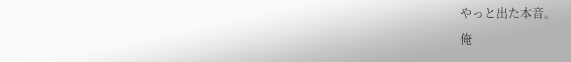やっと出た本音。
俺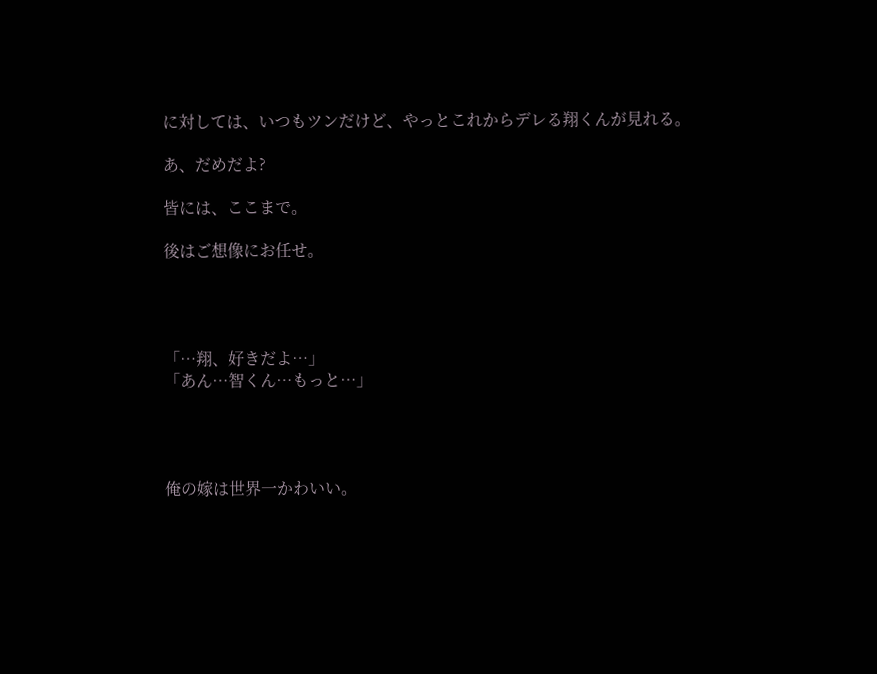に対しては、いつもツンだけど、やっとこれからデレる翔くんが見れる。

あ、だめだよ?

皆には、ここまで。

後はご想像にお任せ。




「…翔、好きだよ…」
「あん…智くん…もっと…」




俺の嫁は世界一かわいい。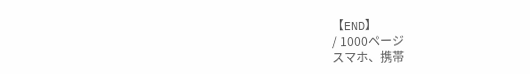【END】
/ 1000ページ
スマホ、携帯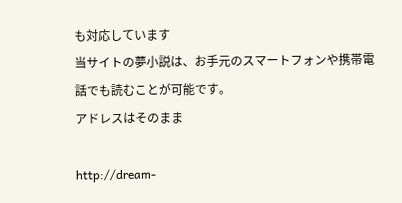も対応しています
当サイトの夢小説は、お手元のスマートフォンや携帯電話でも読むことが可能です。
アドレスはそのまま

http://dream-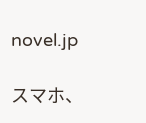novel.jp

スマホ、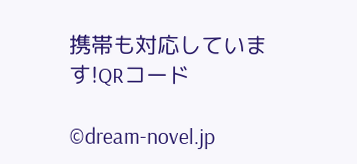携帯も対応しています!QRコード

©dream-novel.jp